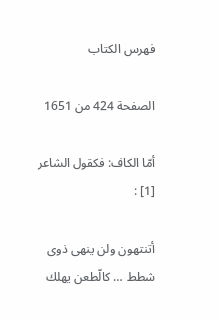فهرس الكتاب

الصفحة 424 من 1651

أمّا الكاف: فكقول الشاعر [1] :

أتنتهون ولن ينهى ذوى شطط … كالّطعن يهلك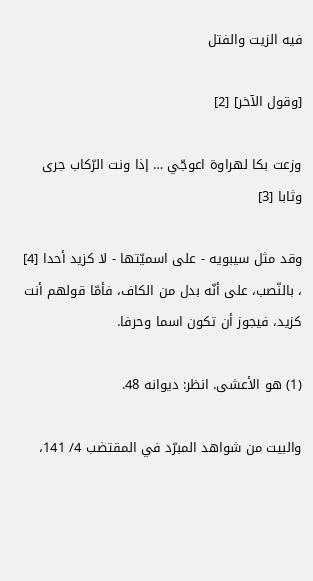فيه الزيت والفتل

[وقول الآخر] [2]

وزعت بكا لهراوة اعوجّي … إذا ونت الرّكاب جرى وثابا [3]

وقد مثل سيبويه - على اسميّتها - لا كزيد أحدا [4] ، بالنّصب، على أنّه بدل من الكاف، فأمّا قولهم أنت كزيد، فيجوز أن تكون اسما وحرفا.

(1) هو الأعشى. انظر: ديوانه 48.

والبيت من شواهد المبرّد في المقتضب 4/ 141،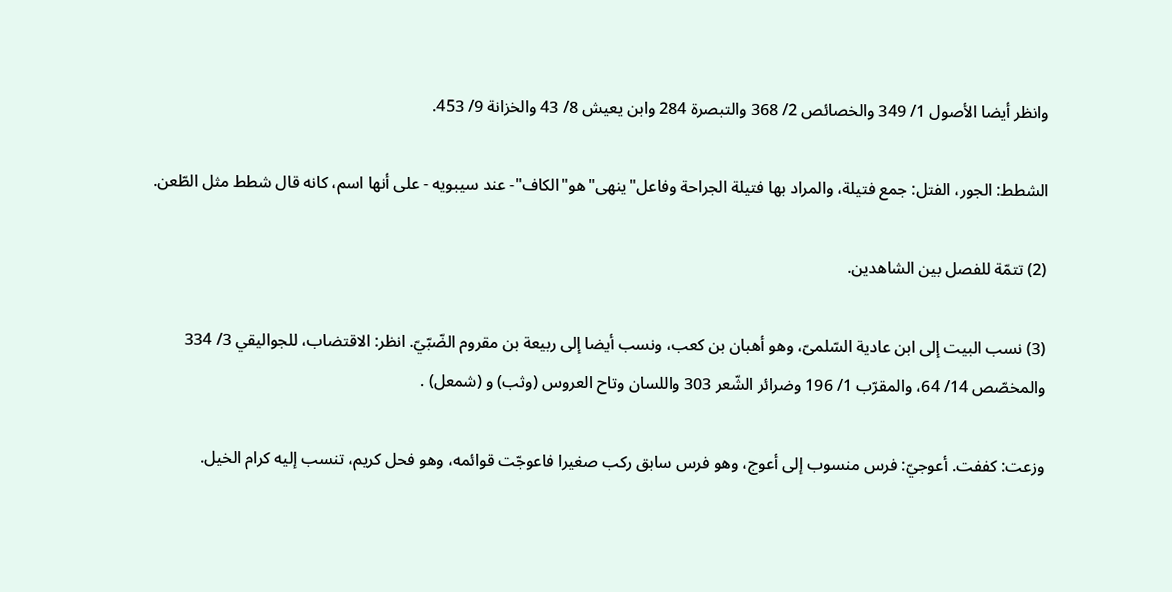وانظر أيضا الأصول 1/ 349 والخصائص 2/ 368 والتبصرة 284 وابن يعيش 8/ 43 والخزانة 9/ 453.

الشطط: الجور، الفتل: جمع فتيلة، والمراد بها فتيلة الجراحة وفاعل"ينهى"هو"الكاف"- عند سيبويه - على أنها اسم، كانه قال شطط مثل الطّعن.

(2) تتمّة للفصل بين الشاهدين.

(3) نسب البيت إلى ابن عادية السّلمىّ، وهو أهبان بن كعب، ونسب أيضا إلى ربيعة بن مقروم الضّبّيّ. انظر: الاقتضاب، للجواليقي 3/ 334 والمخصّص 14/ 64، والمقرّب 1/ 196 وضرائر الشّعر 303 واللسان وتاح العروس (وثب) و (شمعل) .

وزعت: كففت. أعوجيّ: فرس منسوب إلى أعوج، وهو فرس سابق ركب صغيرا فاعوجّت قوائمه، وهو فحل كريم، تنسب إليه كرام الخيل.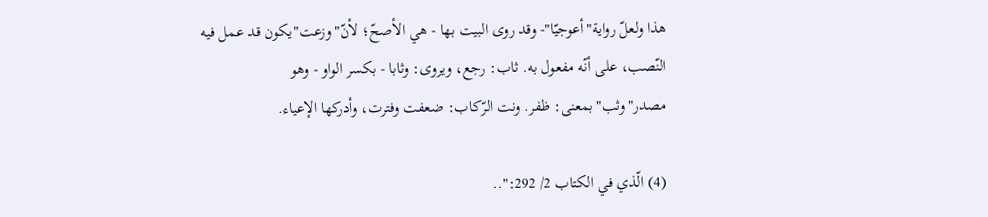هذا ولعلّ رواية"أعوجيّا"- وقد روى البيت بها - هي الأصحّ؛ لأنّ"وزعت"يكون قد عمل فيه النّصب، على أنّه مفعول به. ثاب: رجع، ويروى: وثابا - بكسر الواو - وهو مصدر"وثب"بمعنى: ظفر. ونت الرّكاب: ضعفت وفترت، وأدركها الإعياء.

(4) الّذي في الكتاب 2/ 292:"..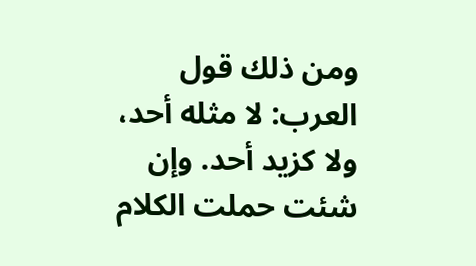ومن ذلك قول العرب: لا مثله أحد، ولا كزيد أحد. وإن شئت حملت الكلام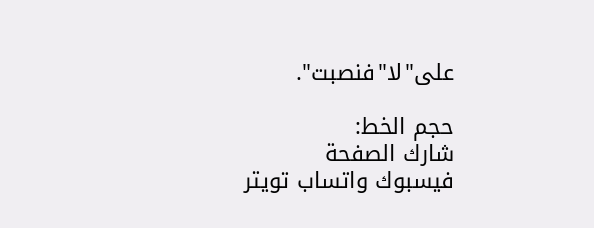على"لا"فنصبت".

حجم الخط:
شارك الصفحة
فيسبوك واتساب تويتر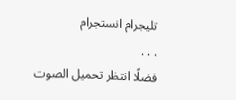تليجرام انستجرام
. . .
فضلًا انتظر تحميل الصوت